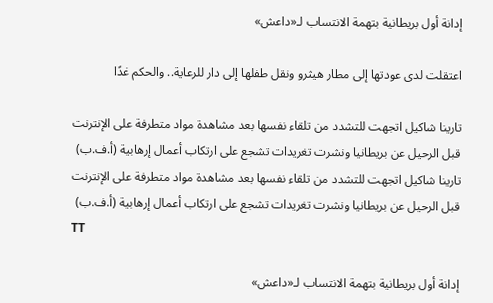إدانة أول بريطانية بتهمة الانتساب لـ«داعش»

اعتقلت لدى عودتها إلى مطار هيثرو ونقل طفلها إلى دار للرعاية.. والحكم غدًا

تارينا شاكيل اتجهت للتشدد من تلقاء نفسها بعد مشاهدة مواد متطرفة على الإنترنت قبل الرحيل عن بريطانيا ونشرت تغريدات تشجع على ارتكاب أعمال إرهابية (أ.ف.ب)
تارينا شاكيل اتجهت للتشدد من تلقاء نفسها بعد مشاهدة مواد متطرفة على الإنترنت قبل الرحيل عن بريطانيا ونشرت تغريدات تشجع على ارتكاب أعمال إرهابية (أ.ف.ب)
TT

إدانة أول بريطانية بتهمة الانتساب لـ«داعش»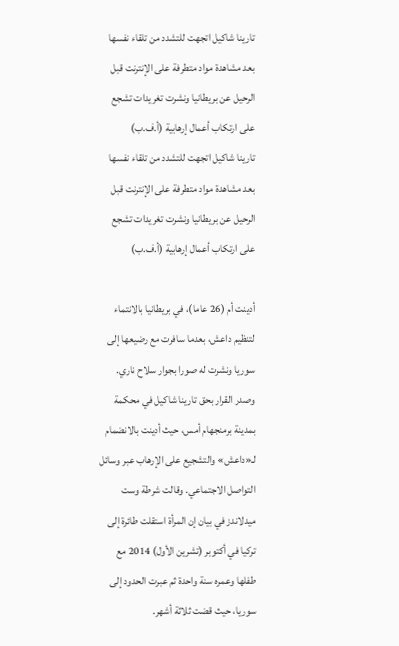تارينا شاكيل اتجهت للتشدد من تلقاء نفسها بعد مشاهدة مواد متطرفة على الإنترنت قبل الرحيل عن بريطانيا ونشرت تغريدات تشجع على ارتكاب أعمال إرهابية (أ.ف.ب)
تارينا شاكيل اتجهت للتشدد من تلقاء نفسها بعد مشاهدة مواد متطرفة على الإنترنت قبل الرحيل عن بريطانيا ونشرت تغريدات تشجع على ارتكاب أعمال إرهابية (أ.ف.ب)

أدينت أم (26 عاما)، في بريطانيا بالانتماء لتنظيم داعش، بعدما سافرت مع رضيعها إلى سوريا ونشرت له صورا بجوار سلاح ناري. وصدر القرار بحق تارينا شاكيل في محكمة بمدينة برمنجهام أمس، حيث أدينت بالانضمام لـ«داعش» والتشجيع على الإرهاب عبر وسائل التواصل الاجتماعي. وقالت شرطة وست ميدلاندز في بيان إن المرأة استقلت طائرة إلى تركيا في أكتوبر (تشرين الأول) 2014 مع طفلها وعمره سنة واحدة ثم عبرت الحدود إلى سوريا، حيث قضت ثلاثة أشهر.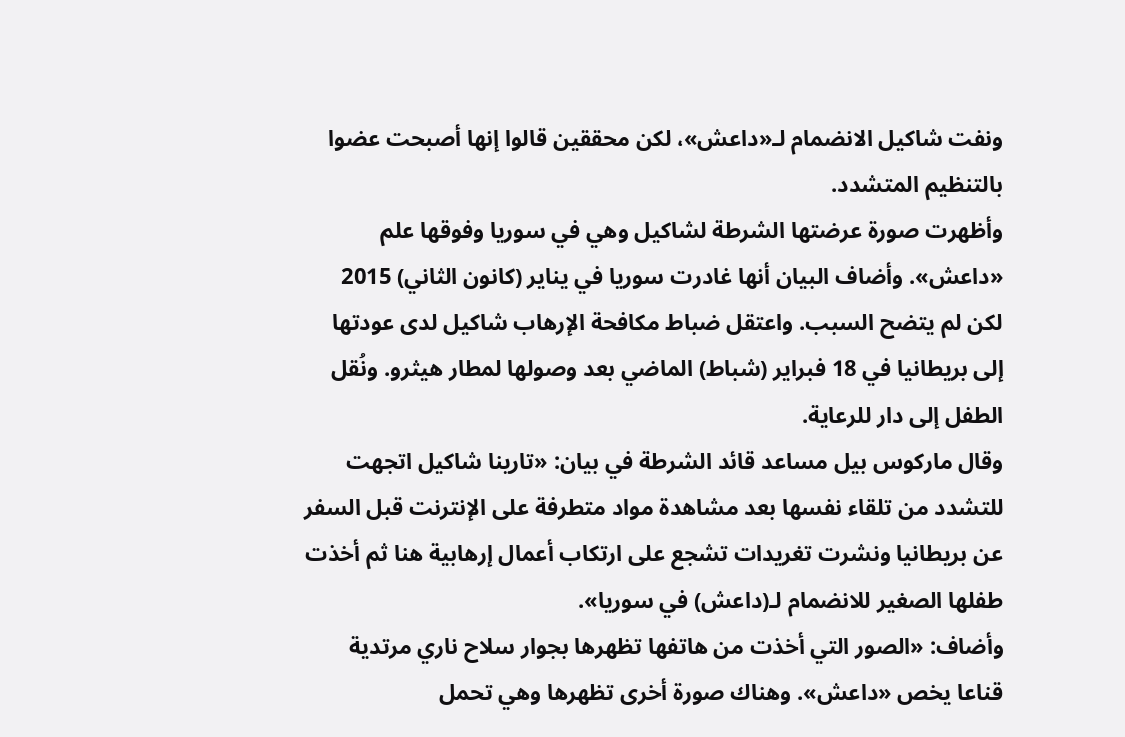ونفت شاكيل الانضمام لـ«داعش»، لكن محققين قالوا إنها أصبحت عضوا بالتنظيم المتشدد.
وأظهرت صورة عرضتها الشرطة لشاكيل وهي في سوريا وفوقها علم «داعش». وأضاف البيان أنها غادرت سوريا في يناير (كانون الثاني) 2015 لكن لم يتضح السبب. واعتقل ضباط مكافحة الإرهاب شاكيل لدى عودتها إلى بريطانيا في 18 فبراير (شباط) الماضي بعد وصولها لمطار هيثرو. ونُقل الطفل إلى دار للرعاية.
وقال ماركوس بيل مساعد قائد الشرطة في بيان: «تارينا شاكيل اتجهت للتشدد من تلقاء نفسها بعد مشاهدة مواد متطرفة على الإنترنت قبل السفر عن بريطانيا ونشرت تغريدات تشجع على ارتكاب أعمال إرهابية هنا ثم أخذت طفلها الصغير للانضمام لـ(داعش) في سوريا».
وأضاف: «الصور التي أخذت من هاتفها تظهرها بجوار سلاح ناري مرتدية قناعا يخص «داعش». وهناك صورة أخرى تظهرها وهي تحمل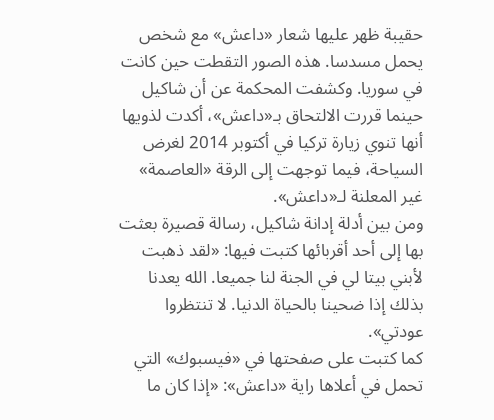حقيبة ظهر عليها شعار «داعش» مع شخص يحمل مسدسا. هذه الصور التقطت حين كانت في سوريا. وكشفت المحكمة عن أن شاكيل حينما قررت الالتحاق بـ«داعش»، أكدت لذويها أنها تنوي زيارة تركيا في أكتوبر 2014 لغرض السياحة، فيما توجهت إلى الرقة «العاصمة» غير المعلنة لـ«داعش».
ومن بين أدلة إدانة شاكيل، رسالة قصيرة بعثت بها إلى أحد أقربائها كتبت فيها: «لقد ذهبت لأبني بيتا لي في الجنة لنا جميعا. الله يعدنا بذلك إذا ضحينا بالحياة الدنيا. لا تنتظروا عودتي».
كما كتبت على صفحتها في «فيسبوك» التي تحمل في أعلاها راية «داعش»: «إذا كان ما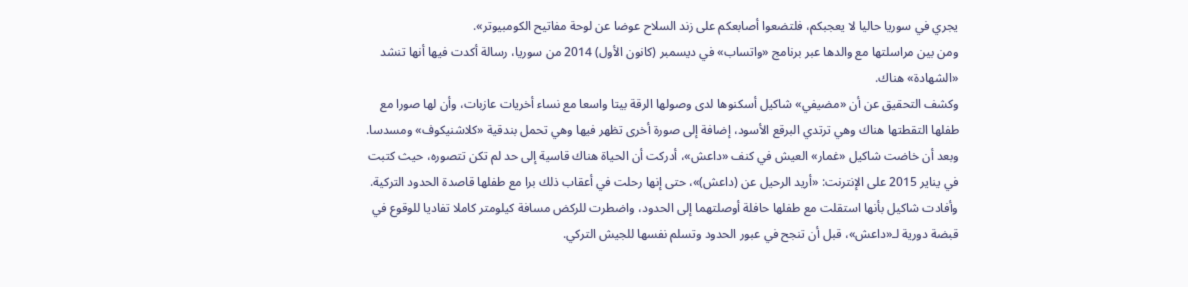يجري في سوريا حاليا لا يعجبكم، فلتضعوا أصابعكم على زند السلاح عوضا عن لوحة مفاتيح الكومبيوتر».
ومن بين مراسلتها مع والدها عبر برنامج «واتساب» في ديسمبر (كانون الأول) 2014 من سوريا، رسالة أكدت فيها أنها تنشد «الشهادة» هناك.
وكشف التحقيق عن أن «مضيفي» شاكيل أسكنوها لدى وصولها الرقة بيتا واسعا مع نساء أخريات عازبات، وأن لها صورا مع طفلها التقطتها هناك وهي ترتدي البرقع الأسود، إضافة إلى صورة أخرى تظهر فيها وهي تحمل بندقية «كلاشنيكوف» ومسدسا.
وبعد أن خاضت شاكيل «غمار» العيش في كنف «داعش»، أدركت أن الحياة هناك قاسية إلى حد لم تكن تتصوره، حيث كتبت في يناير 2015 على الإنترنت: «أريد الرحيل عن (داعش)»، حتى إنها رحلت في أعقاب ذلك برا مع طفلها قاصدة الحدود التركية.
وأفادت شاكيل بأنها استقلت مع طفلها حافلة أوصلتهما إلى الحدود، واضطرت للركض مسافة كيلومتر كاملا تفاديا للوقوع في قبضة دورية لـ«داعش»، قبل أن تنجح في عبور الحدود وتسلم نفسها للجيش التركي.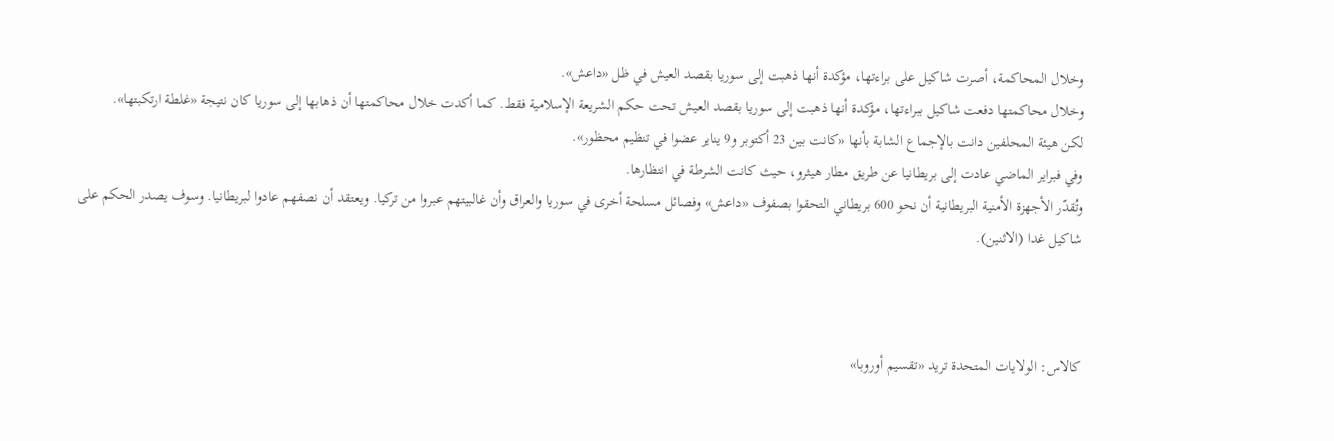وخلال المحاكمة، أصرت شاكيل على براءتها، مؤكدة أنها ذهبت إلى سوريا بقصد العيش في ظل «داعش».
وخلال محاكمتها دفعت شاكيل ببراءتها، مؤكدة أنها ذهبت إلى سوريا بقصد العيش تحت حكم الشريعة الإسلامية فقط. كما أكدت خلال محاكمتها أن ذهابها إلى سوريا كان نتيجة «غلطة ارتكبتها».
لكن هيئة المحلفين دانت بالإجماع الشابة بأنها «كانت بين 23 أكتوبر و9 يناير عضوا في تنظيم محظور».
وفي فبراير الماضي عادت إلى بريطانيا عن طريق مطار هيثرو، حيث كانت الشرطة في انتظارها.
وتُقدّر الأجهزة الأمنية البريطانية أن نحو 600 بريطاني التحقوا بصفوف «داعش» وفصائل مسلحة أخرى في سوريا والعراق وأن غالبيتهم عبروا من تركيا. ويعتقد أن نصفهم عادوا لبريطانيا. وسوف يصدر الحكم على شاكيل غدا (الاثنين).



كالاس: الولايات المتحدة تريد «تقسيم أوروبا»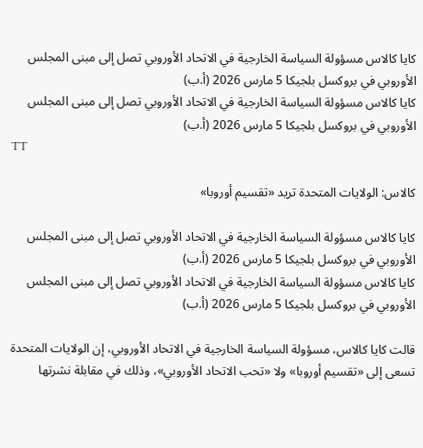كايا كالاس مسؤولة السياسة الخارجية في الاتحاد الأوروبي تصل إلى مبنى المجلس الأوروبي في بروكسل بلجيكا 5 مارس 2026 (أ.ب)
كايا كالاس مسؤولة السياسة الخارجية في الاتحاد الأوروبي تصل إلى مبنى المجلس الأوروبي في بروكسل بلجيكا 5 مارس 2026 (أ.ب)
TT

كالاس: الولايات المتحدة تريد «تقسيم أوروبا»

كايا كالاس مسؤولة السياسة الخارجية في الاتحاد الأوروبي تصل إلى مبنى المجلس الأوروبي في بروكسل بلجيكا 5 مارس 2026 (أ.ب)
كايا كالاس مسؤولة السياسة الخارجية في الاتحاد الأوروبي تصل إلى مبنى المجلس الأوروبي في بروكسل بلجيكا 5 مارس 2026 (أ.ب)

قالت كايا كالاس، مسؤولة السياسة الخارجية في الاتحاد الأوروبي، إن الولايات المتحدة تسعى إلى «تقسيم أوروبا» ولا «تحب الاتحاد الأوروبي»، وذلك في مقابلة نشرتها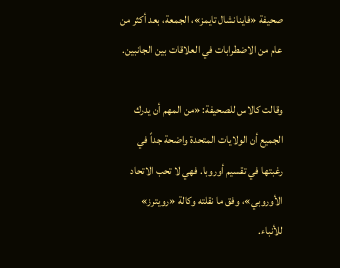صحيفة «فاينانشال تايمز»، الجمعة، بعد أكثر من عام من الاضطرابات في العلاقات بين الجانبين.

وقالت كالاس للصحيفة: «من المهم أن يدرك الجميع أن الولايات المتحدة واضحة جداً في رغبتها في تقسيم أوروبا. فهي لا تحب الاتحاد الأوروبي»، وفق ما نقلته وكالة «رويترز» للأنباء.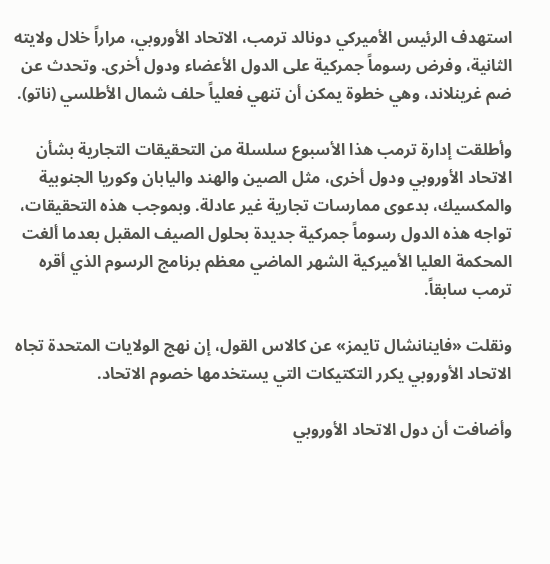استهدف الرئيس الأميركي دونالد ترمب، الاتحاد الأوروبي، مراراً خلال ولايته الثانية، وفرض رسوماً جمركية على الدول الأعضاء ودول أخرى. وتحدث عن ضم غرينلاند، وهي خطوة يمكن أن تنهي فعلياً حلف شمال الأطلسي (ناتو).

وأطلقت إدارة ترمب هذا الأسبوع سلسلة من التحقيقات التجارية بشأن الاتحاد الأوروبي ودول أخرى، مثل الصين والهند واليابان وكوريا الجنوبية والمكسيك، بدعوى ممارسات تجارية غير عادلة. وبموجب هذه التحقيقات، تواجه هذه الدول رسوماً جمركية جديدة بحلول الصيف المقبل بعدما ألغت المحكمة العليا الأميركية الشهر الماضي معظم برنامج الرسوم الذي أقره ترمب سابقاً.

ونقلت «فاينانشال تايمز» عن كالاس القول، إن نهج الولايات المتحدة تجاه الاتحاد الأوروبي يكرر التكتيكات التي يستخدمها خصوم الاتحاد.

وأضافت أن دول الاتحاد الأوروبي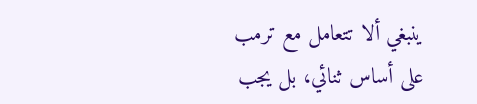ينبغي ألا تتعامل مع ترمب على أساس ثنائي، بل يجب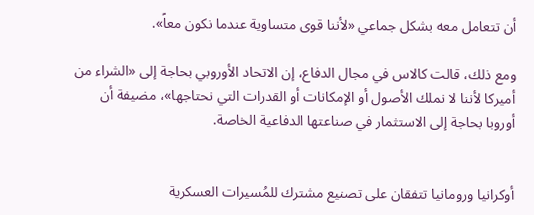أن تتعامل معه بشكل جماعي «لأننا قوى متساوية عندما نكون معاً».

ومع ذلك، قالت كالاس في مجال الدفاع، إن الاتحاد الأوروبي بحاجة إلى «الشراء من أميركا لأننا لا نملك الأصول أو الإمكانات أو القدرات التي نحتاجها»، مضيفة أن أوروبا بحاجة إلى الاستثمار في صناعتها الدفاعية الخاصة.


أوكرانيا ورومانيا تتفقان على تصنيع مشترك للمُسيرات العسكرية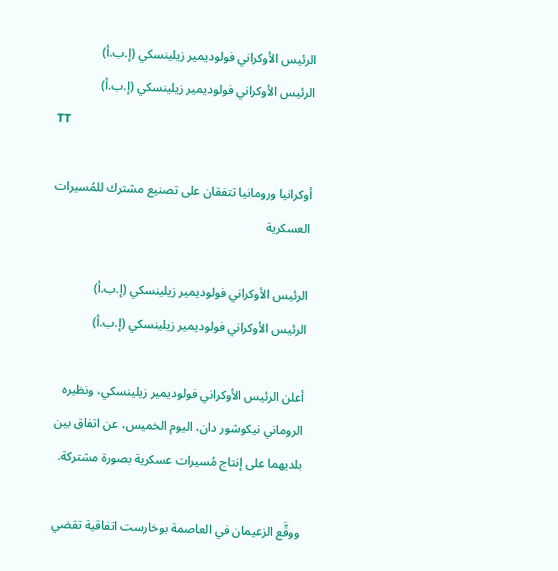الرئيس الأوكراني فولوديمير زيلينسكي (إ.ب.أ)
الرئيس الأوكراني فولوديمير زيلينسكي (إ.ب.أ)
TT

أوكرانيا ورومانيا تتفقان على تصنيع مشترك للمُسيرات العسكرية

الرئيس الأوكراني فولوديمير زيلينسكي (إ.ب.أ)
الرئيس الأوكراني فولوديمير زيلينسكي (إ.ب.أ)

أعلن الرئيس الأوكراني فولوديمير زيلينسكي، ونظيره الروماني نيكوشور دان، اليوم الخميس، عن اتفاق بين بلديهما على إنتاج مُسيرات عسكرية بصورة مشتركة.

ووقَّع الزعيمان في العاصمة بوخارست اتفاقية تقضي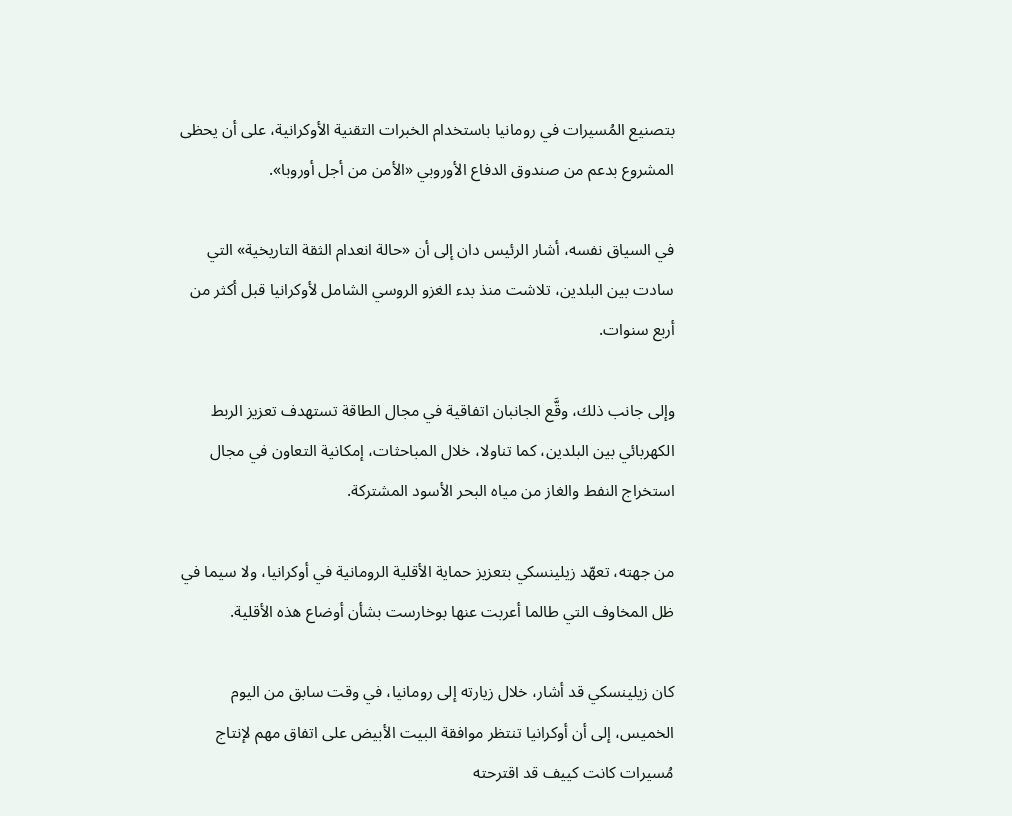بتصنيع المُسيرات في رومانيا باستخدام الخبرات التقنية الأوكرانية، على أن يحظى المشروع بدعم من صندوق الدفاع الأوروبي «الأمن من أجل أوروبا».

في السياق نفسه، أشار الرئيس دان إلى أن «حالة انعدام الثقة التاريخية» التي سادت بين البلدين، تلاشت منذ بدء الغزو الروسي الشامل لأوكرانيا قبل أكثر من أربع سنوات.

وإلى جانب ذلك، وقَّع الجانبان اتفاقية في مجال الطاقة تستهدف تعزيز الربط الكهربائي بين البلدين، كما تناولا، خلال المباحثات، إمكانية التعاون في مجال استخراج النفط والغاز من مياه البحر الأسود المشتركة.

من جهته، تعهّد زيلينسكي بتعزيز حماية الأقلية الرومانية في أوكرانيا، ولا سيما في ظل المخاوف التي طالما أعربت عنها بوخارست بشأن أوضاع هذه الأقلية.

كان زيلينسكي قد أشار، خلال زيارته إلى رومانيا، في وقت سابق من اليوم الخميس، إلى أن أوكرانيا تنتظر موافقة البيت الأبيض على اتفاق مهم لإنتاج مُسيرات كانت كييف قد اقترحته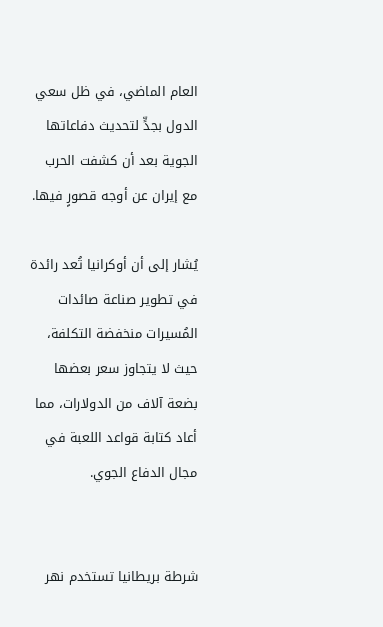العام الماضي، في ظل سعي الدول بجدٍّ لتحديث دفاعاتها الجوية بعد أن كشفت الحرب مع إيران عن أوجه قصورٍ فيها.

يُشار إلى أن أوكرانيا تُعد رائدة في تطوير صناعة صائدات المُسيرات منخفضة التكلفة، حيث لا يتجاوز سعر بعضها بضعة آلاف من الدولارات، مما أعاد كتابة قواعد اللعبة في مجال الدفاع الجوي.


شرطة بريطانيا تستخدم نهر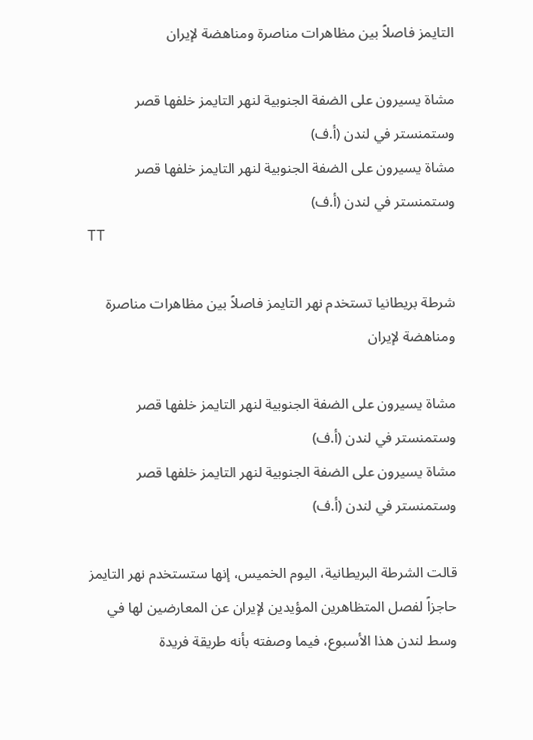التايمز فاصلاً بين مظاهرات مناصرة ومناهضة لإيران

مشاة يسيرون على الضفة الجنوبية لنهر التايمز خلفها قصر وستمنستر في لندن (أ.ف)
مشاة يسيرون على الضفة الجنوبية لنهر التايمز خلفها قصر وستمنستر في لندن (أ.ف)
TT

شرطة بريطانيا تستخدم نهر التايمز فاصلاً بين مظاهرات مناصرة ومناهضة لإيران

مشاة يسيرون على الضفة الجنوبية لنهر التايمز خلفها قصر وستمنستر في لندن (أ.ف)
مشاة يسيرون على الضفة الجنوبية لنهر التايمز خلفها قصر وستمنستر في لندن (أ.ف)

قالت ‌الشرطة البريطانية، اليوم الخميس، إنها ستستخدم نهر التايمز حاجزاً لفصل المتظاهرين المؤيدين لإيران عن المعارضين لها في وسط لندن هذا الأسبوع، فيما وصفته بأنه طريقة فريدة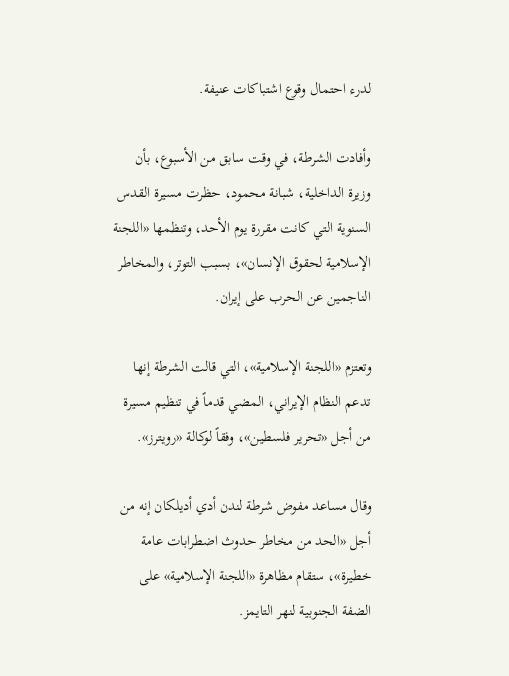لدرء احتمال وقوع اشتباكات عنيفة.

وأفادت الشرطة، في وقت سابق من الأسبوع، بأن وزيرة الداخلية، شبانة محمود، حظرت مسيرة القدس السنوية التي كانت مقررة يوم الأحد، وتنظمها «اللجنة الإسلامية لحقوق الإنسان»، ‌بسبب التوتر، والمخاطر الناجمين ‌عن الحرب على إيران.

وتعتزم «اللجنة الإسلامية»، التي قالت الشرطة إنها تدعم النظام الإيراني، المضي قدماً في تنظيم مسيرة من أجل «تحرير فلسطين»، وفقاً لوكالة «رويترز».

وقال مساعد مفوض شرطة لندن أدي أديلكان إنه من أجل «الحد من مخاطر حدوث اضطرابات عامة خطيرة»، ستقام مظاهرة «اللجنة الإسلامية» على الضفة الجنوبية لنهر التايمز.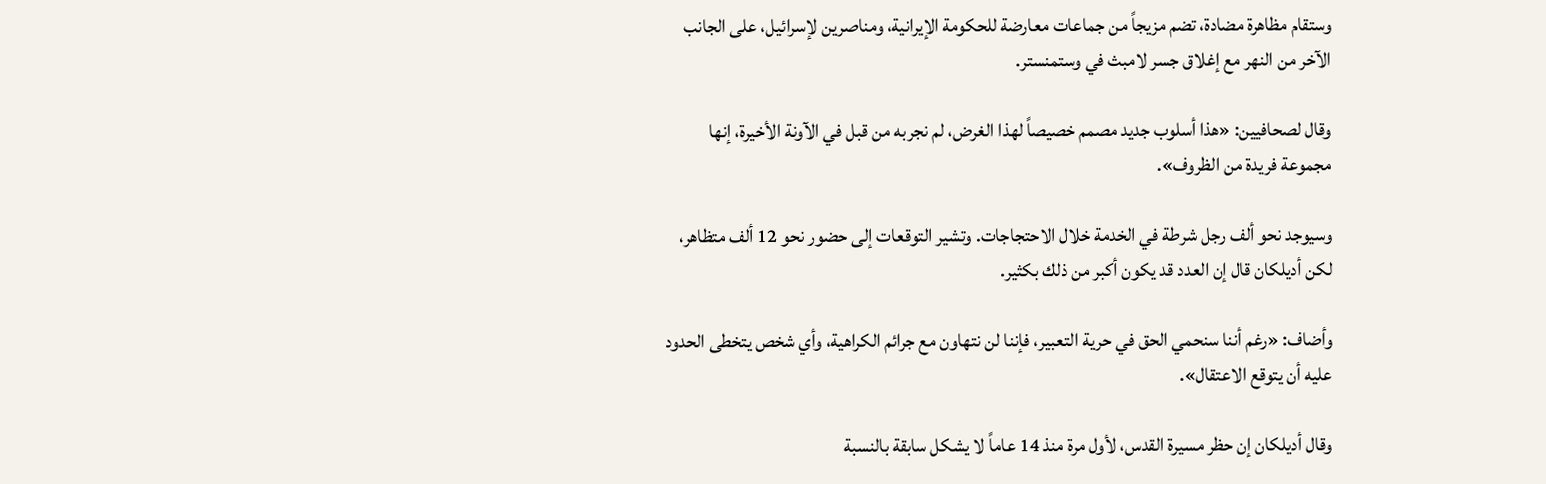وستقام مظاهرة مضادة، تضم مزيجاً من ‌جماعات معارضة للحكومة الإيرانية، ومناصرين لإسرائيل، على الجانب الآخر من النهر ‌مع إغلاق جسر لامبث في وستمنستر.

وقال لصحافيين: «هذا أسلوب ‌جديد مصمم خصيصاً لهذا الغرض، لم نجربه من قبل في الآونة الأخيرة، إنها مجموعة فريدة من الظروف».

وسيوجد نحو ألف رجل شرطة في الخدمة ‌خلال الاحتجاجات. وتشير التوقعات إلى حضور نحو 12 ألف متظاهر، لكن أديلكان قال إن العدد قد يكون أكبر من ذلك بكثير.

وأضاف: «رغم أننا سنحمي الحق في حرية التعبير، فإننا لن نتهاون مع جرائم الكراهية، وأي شخص يتخطى الحدود عليه أن يتوقع الاعتقال».

وقال أديلكان إن حظر مسيرة القدس، لأول مرة منذ 14 عاماً لا يشكل سابقة بالنسبة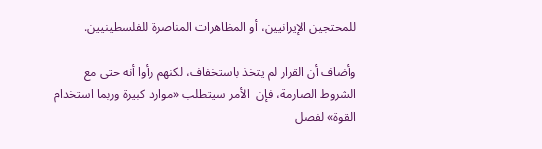للمحتجين الإيرانيين، أو المظاهرات المناصرة للفلسطينيين.

وأضاف أن القرار لم يتخذ باستخفاف، لكنهم رأوا أنه حتى مع الشروط الصارمة، فإن  الأمر سيتطلب «موارد كبيرة وربما استخدام القوة» لفصل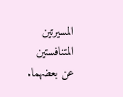المسيرتين المتنافستين عن بعضهما.